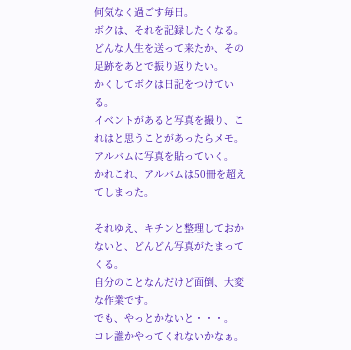何気なく過ごす毎日。
ボクは、それを記録したくなる。
どんな人生を送って来たか、その足跡をあとで振り返りたい。
かくしてボクは日記をつけている。
イベントがあると写真を撮り、これはと思うことがあったらメモ。
アルバムに写真を貼っていく。
かれこれ、アルバムは50冊を超えてしまった。

それゆえ、キチンと整理しておかないと、どんどん写真がたまってくる。
自分のことなんだけど面倒、大変な作業です。
でも、やっとかないと・・・。
コレ誰かやってくれないかなぁ。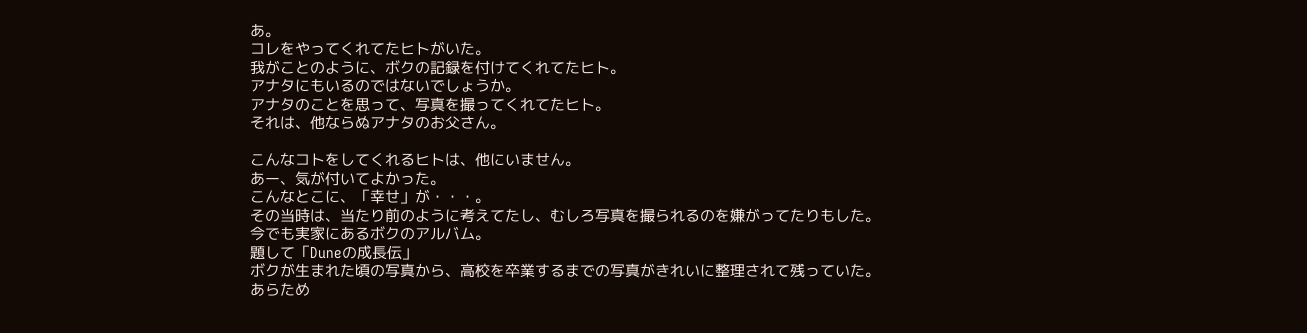あ。
コレをやってくれてたヒトがいた。
我がことのように、ボクの記録を付けてくれてたヒト。
アナタにもいるのではないでしょうか。
アナタのことを思って、写真を撮ってくれてたヒト。
それは、他ならぬアナタのお父さん。

こんなコトをしてくれるヒトは、他にいません。
あー、気が付いてよかった。
こんなとこに、「幸せ」が・・・。
その当時は、当たり前のように考えてたし、むしろ写真を撮られるのを嫌がってたりもした。
今でも実家にあるボクのアルバム。
題して「Duneの成長伝」
ボクが生まれた頃の写真から、高校を卒業するまでの写真がきれいに整理されて残っていた。
あらため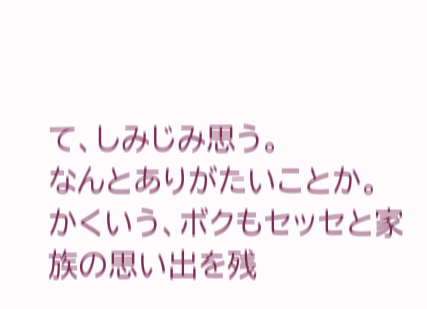て、しみじみ思う。
なんとありがたいことか。
かくいう、ボクもセッセと家族の思い出を残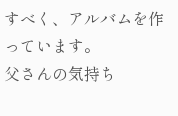すべく、アルバムを作っています。
父さんの気持ち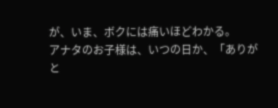が、いま、ボクには痛いほどわかる。
アナタのお子様は、いつの日か、「ありがと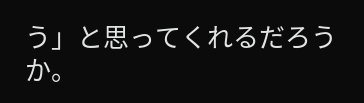う」と思ってくれるだろうか。